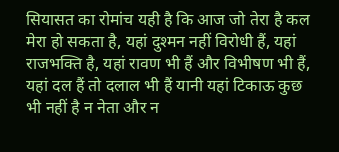सियासत का रोमांच यही है कि आज जो तेरा है कल मेरा हो सकता है, यहां दुश्मन नहीं विरोधी हैं, यहां राजभक्ति है, यहां रावण भी हैं और विभीषण भी हैं, यहां दल हैं तो दलाल भी हैं यानी यहां टिकाऊ कुछ भी नहीं है न नेता और न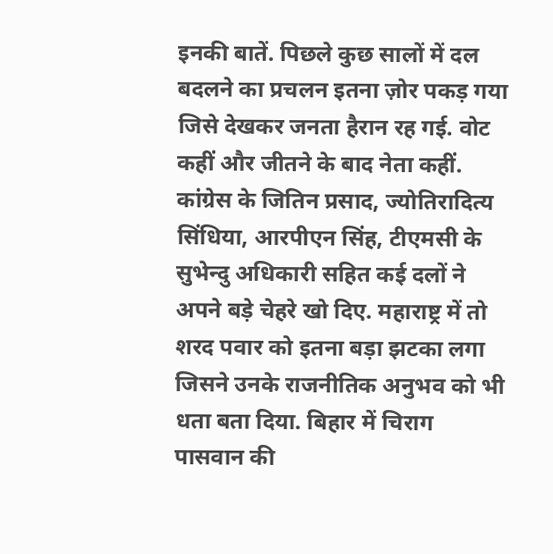इनकी बातें. पिछले कुछ सालों में दल बदलने का प्रचलन इतना ज़ोर पकड़ गया जिसे देखकर जनता हैरान रह गई. वोट कहीं और जीतने के बाद नेता कहीं. कांग्रेस के जितिन प्रसाद, ज्योतिरादित्य सिंधिया, आरपीएन सिंह, टीएमसी के सुभेन्दु अधिकारी सहित कई दलों ने अपने बड़े चेहरे खो दिए. महाराष्ट्र में तो शरद पवार को इतना बड़ा झटका लगा जिसने उनके राजनीतिक अनुभव को भी धता बता दिया. बिहार में चिराग पासवान की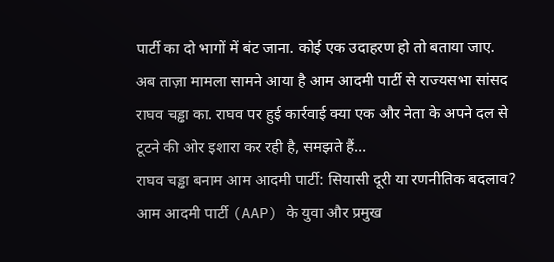पार्टी का दो भागों में बंट जाना. कोई एक उदाहरण हो तो बताया जाए. अब ताज़ा मामला सामने आया है आम आदमी पार्टी से राज्यसभा सांसद राघव चड्ढा का. राघव पर हुई कार्रवाई क्या एक और नेता के अपने दल से टूटने की ओर इशारा कर रही है, समझते हैं…
राघव चड्ढा बनाम आम आदमी पार्टी: सियासी दूरी या रणनीतिक बदलाव?
आम आदमी पार्टी (AAP) के युवा और प्रमुख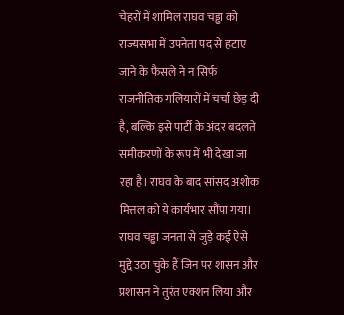चेहरों में शामिल राघव चड्ढा को राज्यसभा में उपनेता पद से हटाए जाने के फैसले ने न सिर्फ राजनीतिक गलियारों में चर्चा छेड़ दी है, बल्कि इसे पार्टी के अंदर बदलते समीकरणों के रूप में भी देखा जा रहा है। राघव के बाद सांसद अशोक मित्तल को ये कार्यभार सौंपा गया। राघव चड्ढा जनता से जुड़े कई ऐसे मुद्दे उठा चुके हैं जिन पर शासन और प्रशासन ने तुरंत एक्शन लिया और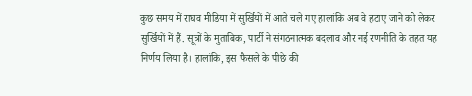कुछ समय में राघव मीडिया में सुर्खियों में आते चले गए हालांकि अब वे हटाए जाने को लेकर सुर्खियों में हैं. सूत्रों के मुताबिक, पार्टी ने संगठनात्मक बदलाव और नई रणनीति के तहत यह निर्णय लिया है। हालांकि, इस फैसले के पीछे की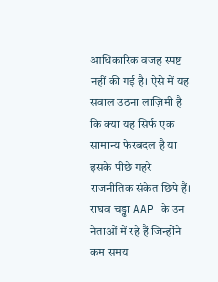आधिकारिक वजह स्पष्ट नहीं की गई है। ऐसे में यह सवाल उठना लाज़िमी है कि क्या यह सिर्फ एक सामान्य फेरबदल है या इसके पीछे गहरे राजनीतिक संकेत छिपे हैं। राघव चड्ढा AAP के उन नेताओं में रहे हैं जिन्होंने कम समय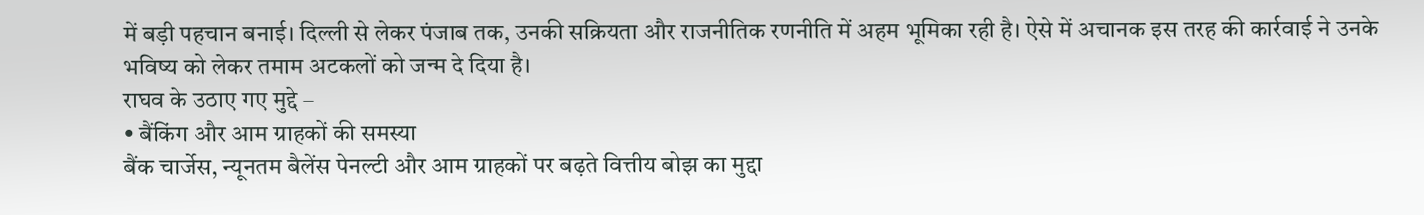में बड़ी पहचान बनाई। दिल्ली से लेकर पंजाब तक, उनकी सक्रियता और राजनीतिक रणनीति में अहम भूमिका रही है। ऐसे में अचानक इस तरह की कार्रवाई ने उनके भविष्य को लेकर तमाम अटकलों को जन्म दे दिया है।
राघव के उठाए गए मुद्दे –
• बैंकिंग और आम ग्राहकों की समस्या
बैंक चार्जेस, न्यूनतम बैलेंस पेनल्टी और आम ग्राहकों पर बढ़ते वित्तीय बोझ का मुद्दा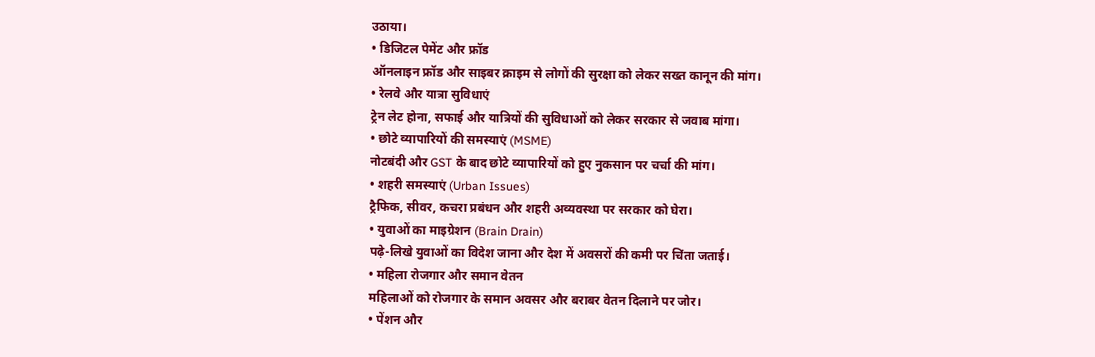उठाया।
• डिजिटल पेमेंट और फ्रॉड
ऑनलाइन फ्रॉड और साइबर क्राइम से लोगों की सुरक्षा को लेकर सख्त कानून की मांग।
• रेलवे और यात्रा सुविधाएं
ट्रेन लेट होना, सफाई और यात्रियों की सुविधाओं को लेकर सरकार से जवाब मांगा।
• छोटे व्यापारियों की समस्याएं (MSME)
नोटबंदी और GST के बाद छोटे व्यापारियों को हुए नुकसान पर चर्चा की मांग।
• शहरी समस्याएं (Urban Issues)
ट्रैफिक, सीवर, कचरा प्रबंधन और शहरी अव्यवस्था पर सरकार को घेरा।
• युवाओं का माइग्रेशन (Brain Drain)
पढ़े-लिखे युवाओं का विदेश जाना और देश में अवसरों की कमी पर चिंता जताई।
• महिला रोजगार और समान वेतन
महिलाओं को रोजगार के समान अवसर और बराबर वेतन दिलाने पर जोर।
• पेंशन और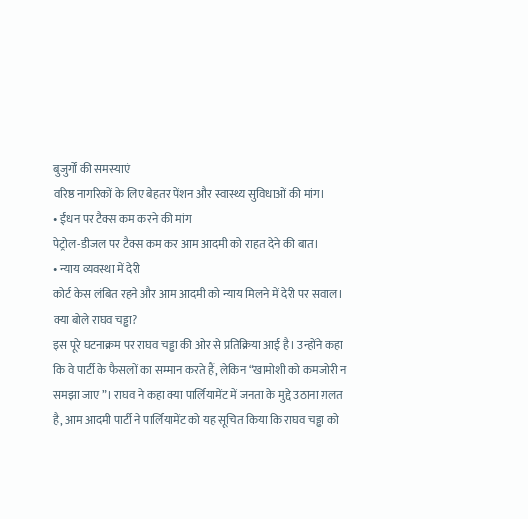बुजुर्गों की समस्याएं
वरिष्ठ नागरिकों के लिए बेहतर पेंशन और स्वास्थ्य सुविधाओं की मांग।
• ईंधन पर टैक्स कम करने की मांग
पेट्रोल-डीजल पर टैक्स कम कर आम आदमी को राहत देने की बात।
• न्याय व्यवस्था में देरी
कोर्ट केस लंबित रहने और आम आदमी को न्याय मिलने में देरी पर सवाल।
क्या बोले राघव चड्ढा?
इस पूरे घटनाक्रम पर राघव चड्ढा की ओर से प्रतिक्रिया आई है। उन्होंने कहा कि वे पार्टी के फैसलों का सम्मान करते हैं, लेकिन “खामोशी को कमजोरी न समझा जाए”। राघव ने कहा क्या पार्लियामेंट में जनता के मुद्दे उठाना ग़लत है, आम आदमी पार्टी ने पार्लियामेंट को यह सूचित किया कि राघव चड्ढा को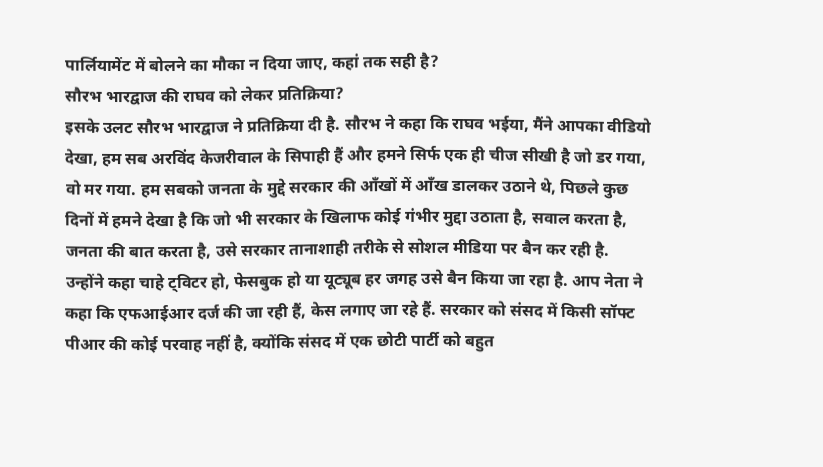पार्लियामेंट में बोलने का मौका न दिया जाए, कहां तक सही है?
सौरभ भारद्वाज की राघव को लेकर प्रतिक्रिया?
इसके उलट सौरभ भारद्वाज ने प्रतिक्रिया दी है. सौरभ ने कहा कि राघव भईया, मैंने आपका वीडियो देखा, हम सब अरविंद केजरीवाल के सिपाही हैं और हमने सिर्फ एक ही चीज सीखी है जो डर गया, वो मर गया. हम सबको जनता के मुद्दे सरकार की आँखों में आँख डालकर उठाने थे, पिछले कुछ दिनों में हमने देखा है कि जो भी सरकार के खिलाफ कोई गंभीर मुद्दा उठाता है, सवाल करता है, जनता की बात करता है, उसे सरकार तानाशाही तरीके से सोशल मीडिया पर बैन कर रही है.
उन्होंने कहा चाहे ट्विटर हो, फेसबुक हो या यूट्यूब हर जगह उसे बैन किया जा रहा है. आप नेता ने कहा कि एफआईआर दर्ज की जा रही हैं, केस लगाए जा रहे हैं. सरकार को संसद में किसी सॉफ्ट पीआर की कोई परवाह नहीं है, क्योंकि संसद में एक छोटी पार्टी को बहुत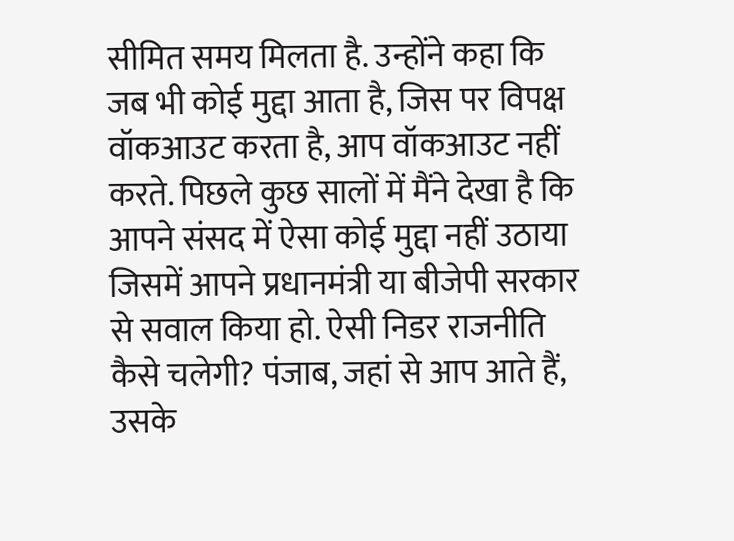सीमित समय मिलता है. उन्होंने कहा कि जब भी कोई मुद्दा आता है, जिस पर विपक्ष वॉकआउट करता है, आप वॉकआउट नहीं करते. पिछले कुछ सालों में मैंने देखा है कि आपने संसद में ऐसा कोई मुद्दा नहीं उठाया जिसमें आपने प्रधानमंत्री या बीजेपी सरकार से सवाल किया हो. ऐसी निडर राजनीति कैसे चलेगी? पंजाब, जहां से आप आते हैं, उसके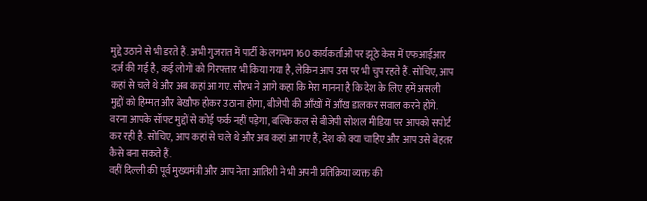मुद्दे उठाने से भी डरते हैं. अभी गुजरात में पार्टी के लगभग 160 कार्यकर्ताओं पर झूठे केस में एफआईआर दर्ज की गई है, कई लोगों को गिरफ्तार भी किया गया है, लेकिन आप उस पर भी चुप रहते हैं. सोचिए, आप कहां से चले थे और अब कहां आ गए. सौरभ ने आगे कहा कि मेरा मानना है कि देश के लिए हमें असली मुद्दों को हिम्मत और बेखौफ होकर उठाना होगा, बीजेपी की आँखों में आँख डालकर सवाल करने होंगे. वरना आपके सॉफ्ट मुद्दों से कोई फर्क नहीं पड़ेगा, बल्कि कल से बीजेपी सोशल मीडिया पर आपको सपोर्ट कर रही है. सोचिए, आप कहां से चले थे और अब कहां आ गए हैं, देश को क्या चाहिए और आप उसे बेहतर कैसे बना सकते हैं.
वहीं दिल्ली की पूर्व मुख्यमंत्री और आप नेता आतिशी ने भी अपनी प्रतिक्रिया व्यक्त की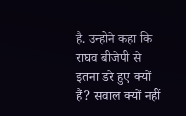है. उन्होने कहा कि राघव बीजेपी से इतना डरे हुए क्यों हैं? सवाल क्यों नहीं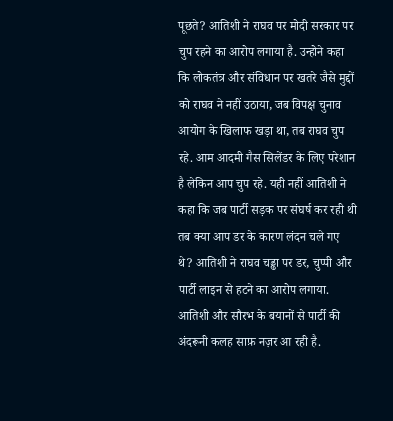पूछते? आतिशी ने राघव पर मोदी सरकार पर चुप रहने का आरोप लगाया है. उन्होने कहा कि लोकतंत्र और संविधान पर खतरे जैसे मुद्दों को राघव ने नहीं उठाया, जब विपक्ष चुनाव आयोग के खिलाफ खड़ा था, तब राघव चुप रहे. आम आदमी गैस सिलेंडर के लिए परेशान है लेकिन आप चुप रहे. यही नहीं आतिशी ने कहा कि जब पार्टी सड़क पर संघर्ष कर रही थी तब क्या आप डर के कारण लंदन चले गए थे? आतिशी ने राघव चड्ढा पर डर, चुप्पी और पार्टी लाइन से हटने का आरोप लगाया. आतिशी और सौरभ के बयानों से पार्टी की अंदरूनी कलह साफ़ नज़र आ रही है.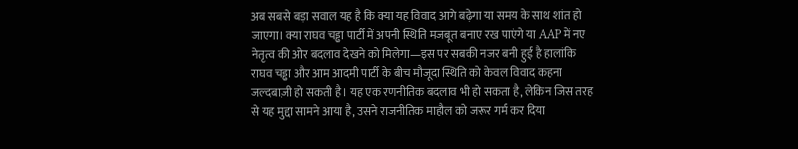अब सबसे बड़ा सवाल यह है कि क्या यह विवाद आगे बढ़ेगा या समय के साथ शांत हो जाएगा। क्या राघव चड्ढा पार्टी में अपनी स्थिति मजबूत बनाए रख पाएंगे या AAP में नए नेतृत्व की ओर बदलाव देखने को मिलेगा—इस पर सबकी नजर बनी हुई है हालांकि राघव चड्ढा और आम आदमी पार्टी के बीच मौजूदा स्थिति को केवल विवाद कहना जल्दबाज़ी हो सकती है। यह एक रणनीतिक बदलाव भी हो सकता है, लेकिन जिस तरह से यह मुद्दा सामने आया है, उसने राजनीतिक माहौल को जरूर गर्म कर दिया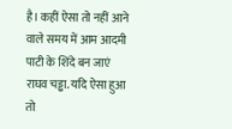है। कहीं ऐसा तो नहीं आने वाले समय में आम आदमी पाटी के शिंदे बन जाएं राघव चड्ढा. यदि ऐसा हुआ तो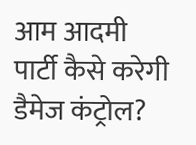आम आदमी पार्टी कैसे करेगी डैमेज कंट्रोल?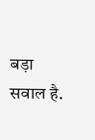बड़ा सवाल है.